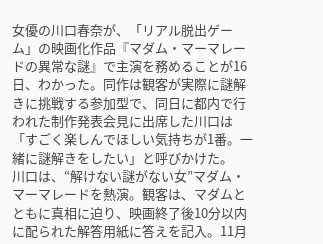女優の川口春奈が、「リアル脱出ゲーム」の映画化作品『マダム・マーマレードの異常な謎』で主演を務めることが16日、わかった。同作は観客が実際に謎解きに挑戦する参加型で、同日に都内で行われた制作発表会見に出席した川口は「すごく楽しんでほしい気持ちが1番。一緒に謎解きをしたい」と呼びかけた。
川口は、“解けない謎がない女”マダム・マーマレードを熱演。観客は、マダムとともに真相に迫り、映画終了後10分以内に配られた解答用紙に答えを記入。11月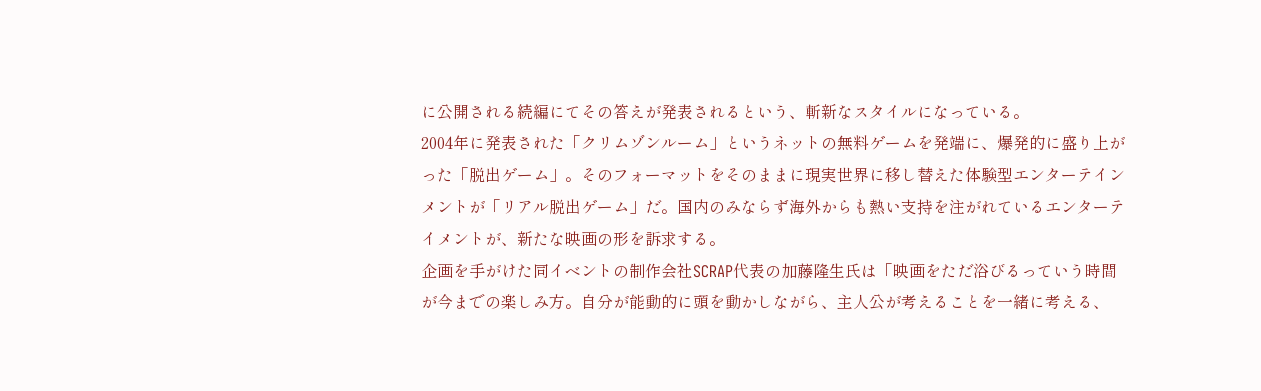に公開される続編にてその答えが発表されるという、斬新なスタイルになっている。
2004年に発表された「クリムゾンルーム」というネットの無料ゲームを発端に、爆発的に盛り上がった「脱出ゲーム」。そのフォーマットをそのままに現実世界に移し替えた体験型エンターテインメントが「リアル脱出ゲーム」だ。国内のみならず海外からも熱い支持を注がれているエンターテイメントが、新たな映画の形を訴求する。
企画を手がけた同イベントの制作会社SCRAP代表の加藤隆生氏は「映画をただ浴びるっていう時間が今までの楽しみ方。自分が能動的に頭を動かしながら、主人公が考えることを一緒に考える、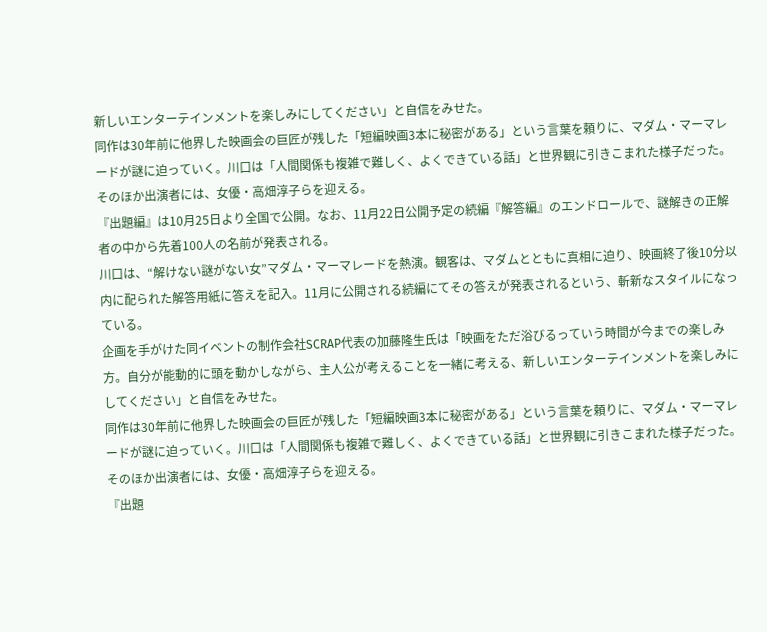新しいエンターテインメントを楽しみにしてください」と自信をみせた。
同作は30年前に他界した映画会の巨匠が残した「短編映画3本に秘密がある」という言葉を頼りに、マダム・マーマレードが謎に迫っていく。川口は「人間関係も複雑で難しく、よくできている話」と世界観に引きこまれた様子だった。そのほか出演者には、女優・高畑淳子らを迎える。
『出題編』は10月25日より全国で公開。なお、11月22日公開予定の続編『解答編』のエンドロールで、謎解きの正解者の中から先着100人の名前が発表される。
川口は、“解けない謎がない女”マダム・マーマレードを熱演。観客は、マダムとともに真相に迫り、映画終了後10分以内に配られた解答用紙に答えを記入。11月に公開される続編にてその答えが発表されるという、斬新なスタイルになっている。
企画を手がけた同イベントの制作会社SCRAP代表の加藤隆生氏は「映画をただ浴びるっていう時間が今までの楽しみ方。自分が能動的に頭を動かしながら、主人公が考えることを一緒に考える、新しいエンターテインメントを楽しみにしてください」と自信をみせた。
同作は30年前に他界した映画会の巨匠が残した「短編映画3本に秘密がある」という言葉を頼りに、マダム・マーマレードが謎に迫っていく。川口は「人間関係も複雑で難しく、よくできている話」と世界観に引きこまれた様子だった。そのほか出演者には、女優・高畑淳子らを迎える。
『出題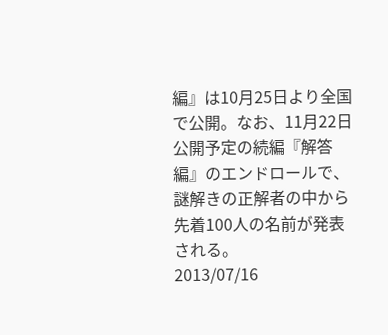編』は10月25日より全国で公開。なお、11月22日公開予定の続編『解答編』のエンドロールで、謎解きの正解者の中から先着100人の名前が発表される。
2013/07/16